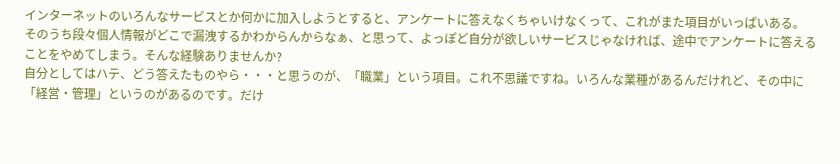インターネットのいろんなサービスとか何かに加入しようとすると、アンケートに答えなくちゃいけなくって、これがまた項目がいっぱいある。
そのうち段々個人情報がどこで漏洩するかわからんからなぁ、と思って、よっぽど自分が欲しいサービスじゃなければ、途中でアンケートに答えることをやめてしまう。そんな経験ありませんか?
自分としてはハテ、どう答えたものやら・・・と思うのが、「職業」という項目。これ不思議ですね。いろんな業種があるんだけれど、その中に「経営・管理」というのがあるのです。だけ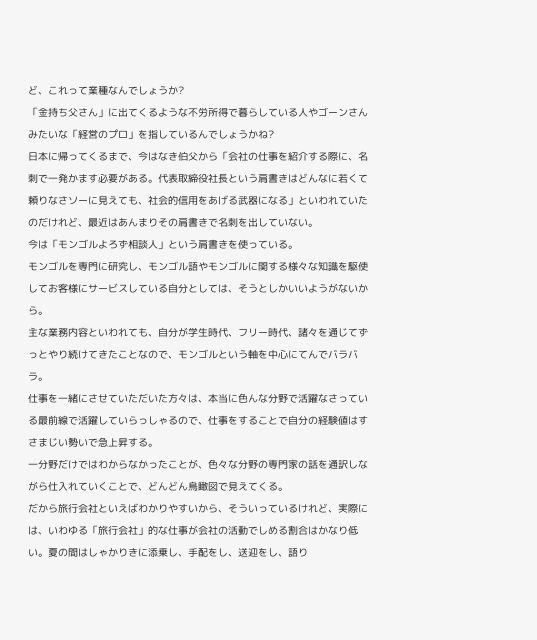ど、これって業種なんでしょうか?
「金持ち父さん」に出てくるような不労所得で暮らしている人やゴーンさんみたいな「経営のプロ」を指しているんでしょうかね?
日本に帰ってくるまで、今はなき伯父から「会社の仕事を紹介する際に、名刺で一発かます必要がある。代表取締役社長という肩書きはどんなに若くて頼りなさソーに見えても、社会的信用をあげる武器になる」といわれていたのだけれど、最近はあんまりその肩書きで名刺を出していない。
今は「モンゴルよろず相談人」という肩書きを使っている。
モンゴルを専門に研究し、モンゴル語やモンゴルに関する様々な知識を駆使してお客様にサービスしている自分としては、そうとしかいいようがないから。
主な業務内容といわれても、自分が学生時代、フリー時代、諸々を通じてずっとやり続けてきたことなので、モンゴルという軸を中心にてんでバラバラ。
仕事を一緒にさせていただいた方々は、本当に色んな分野で活躍なさっている最前線で活躍していらっしゃるので、仕事をすることで自分の経験値はすさまじい勢いで急上昇する。
一分野だけではわからなかったことが、色々な分野の専門家の話を通訳しながら仕入れていくことで、どんどん鳥瞰図で見えてくる。
だから旅行会社といえばわかりやすいから、そういっているけれど、実際には、いわゆる「旅行会社」的な仕事が会社の活動でしめる割合はかなり低い。夏の間はしゃかりきに添乗し、手配をし、送迎をし、語り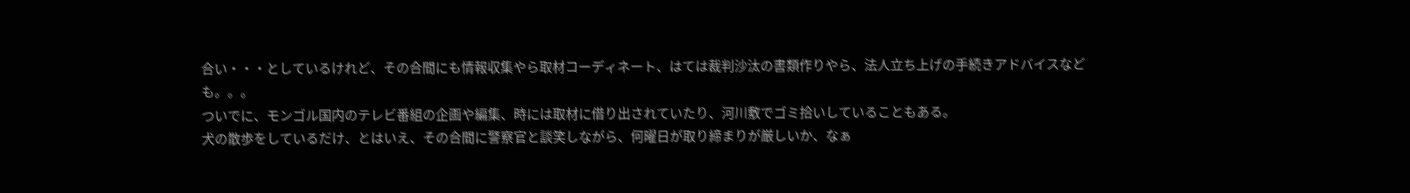合い・・・としているけれど、その合間にも情報収集やら取材コーディネート、はては裁判沙汰の書類作りやら、法人立ち上げの手続きアドバイスなども。。。
ついでに、モンゴル国内のテレビ番組の企画や編集、時には取材に借り出されていたり、河川敷でゴミ拾いしていることもある。
犬の散歩をしているだけ、とはいえ、その合間に警察官と談笑しながら、何曜日が取り締まりが厳しいか、なぁ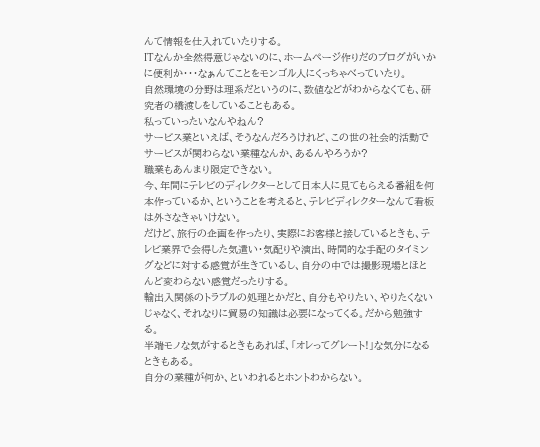んて情報を仕入れていたりする。
ITなんか全然得意じゃないのに、ホームページ作りだのブログがいかに便利か・・・なぁんてことをモンゴル人にくっちゃべっていたり。
自然環境の分野は理系だというのに、数値などがわからなくても、研究者の橋渡しをしていることもある。
私っていったいなんやねん?
サービス業といえば、そうなんだろうけれど、この世の社会的活動でサービスが関わらない業種なんか、あるんやろうか?
職業もあんまり限定できない。
今、年間にテレビのディレクターとして日本人に見てもらえる番組を何本作っているか、ということを考えると、テレビディレクターなんて看板は外さなきゃいけない。
だけど、旅行の企画を作ったり、実際にお客様と接しているときも、テレビ業界で会得した気遣い・気配りや演出、時間的な手配のタイミングなどに対する感覚が生きているし、自分の中では撮影現場とほとんど変わらない感覚だったりする。
輸出入関係のトラブルの処理とかだと、自分もやりたい、やりたくないじゃなく、それなりに貿易の知識は必要になってくる。だから勉強する。
半端モノな気がするときもあれば、「オレってグレート!」な気分になるときもある。
自分の業種が何か、といわれるとホントわからない。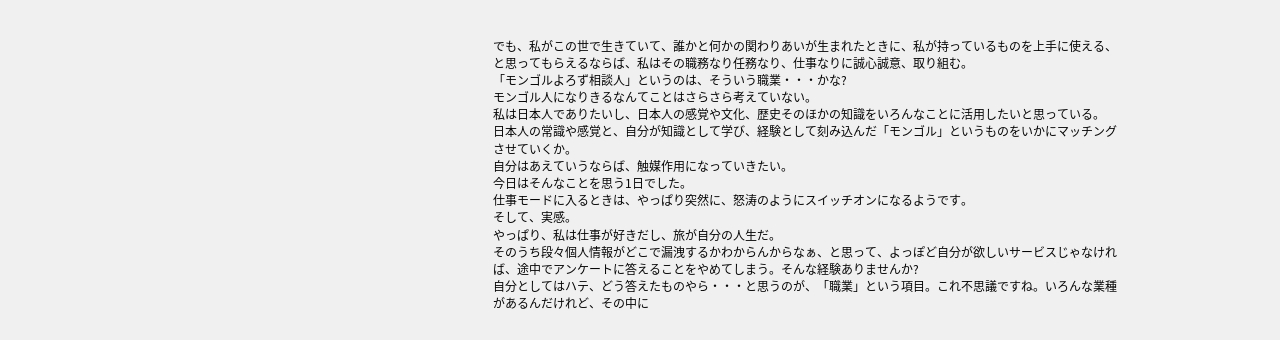でも、私がこの世で生きていて、誰かと何かの関わりあいが生まれたときに、私が持っているものを上手に使える、と思ってもらえるならば、私はその職務なり任務なり、仕事なりに誠心誠意、取り組む。
「モンゴルよろず相談人」というのは、そういう職業・・・かな?
モンゴル人になりきるなんてことはさらさら考えていない。
私は日本人でありたいし、日本人の感覚や文化、歴史そのほかの知識をいろんなことに活用したいと思っている。
日本人の常識や感覚と、自分が知識として学び、経験として刻み込んだ「モンゴル」というものをいかにマッチングさせていくか。
自分はあえていうならば、触媒作用になっていきたい。
今日はそんなことを思う1日でした。
仕事モードに入るときは、やっぱり突然に、怒涛のようにスイッチオンになるようです。
そして、実感。
やっぱり、私は仕事が好きだし、旅が自分の人生だ。
そのうち段々個人情報がどこで漏洩するかわからんからなぁ、と思って、よっぽど自分が欲しいサービスじゃなければ、途中でアンケートに答えることをやめてしまう。そんな経験ありませんか?
自分としてはハテ、どう答えたものやら・・・と思うのが、「職業」という項目。これ不思議ですね。いろんな業種があるんだけれど、その中に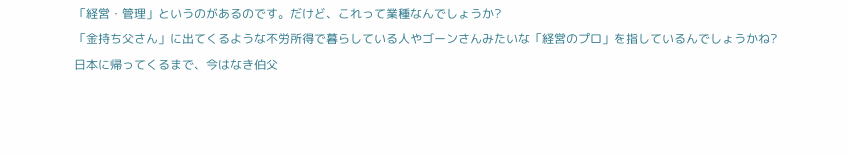「経営・管理」というのがあるのです。だけど、これって業種なんでしょうか?
「金持ち父さん」に出てくるような不労所得で暮らしている人やゴーンさんみたいな「経営のプロ」を指しているんでしょうかね?
日本に帰ってくるまで、今はなき伯父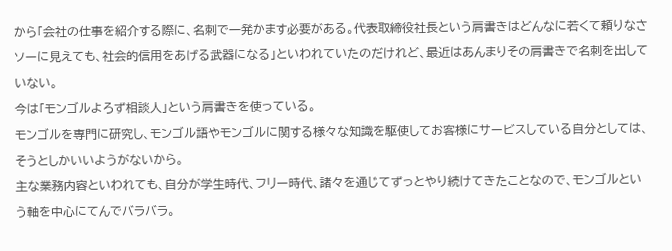から「会社の仕事を紹介する際に、名刺で一発かます必要がある。代表取締役社長という肩書きはどんなに若くて頼りなさソーに見えても、社会的信用をあげる武器になる」といわれていたのだけれど、最近はあんまりその肩書きで名刺を出していない。
今は「モンゴルよろず相談人」という肩書きを使っている。
モンゴルを専門に研究し、モンゴル語やモンゴルに関する様々な知識を駆使してお客様にサービスしている自分としては、そうとしかいいようがないから。
主な業務内容といわれても、自分が学生時代、フリー時代、諸々を通じてずっとやり続けてきたことなので、モンゴルという軸を中心にてんでバラバラ。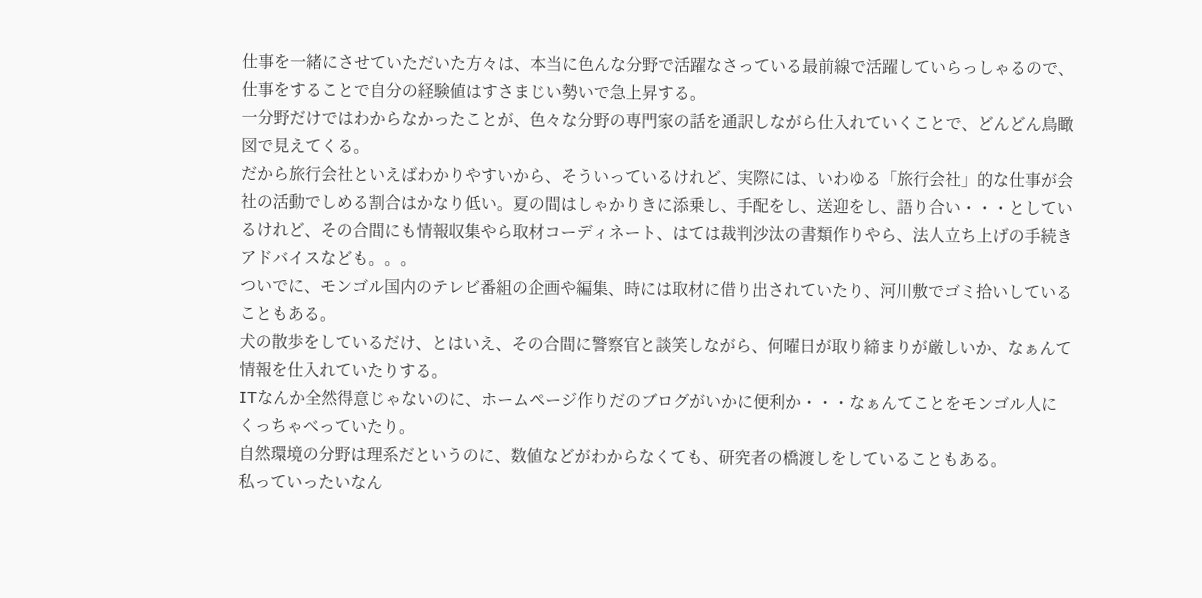仕事を一緒にさせていただいた方々は、本当に色んな分野で活躍なさっている最前線で活躍していらっしゃるので、仕事をすることで自分の経験値はすさまじい勢いで急上昇する。
一分野だけではわからなかったことが、色々な分野の専門家の話を通訳しながら仕入れていくことで、どんどん鳥瞰図で見えてくる。
だから旅行会社といえばわかりやすいから、そういっているけれど、実際には、いわゆる「旅行会社」的な仕事が会社の活動でしめる割合はかなり低い。夏の間はしゃかりきに添乗し、手配をし、送迎をし、語り合い・・・としているけれど、その合間にも情報収集やら取材コーディネート、はては裁判沙汰の書類作りやら、法人立ち上げの手続きアドバイスなども。。。
ついでに、モンゴル国内のテレビ番組の企画や編集、時には取材に借り出されていたり、河川敷でゴミ拾いしていることもある。
犬の散歩をしているだけ、とはいえ、その合間に警察官と談笑しながら、何曜日が取り締まりが厳しいか、なぁんて情報を仕入れていたりする。
ITなんか全然得意じゃないのに、ホームページ作りだのブログがいかに便利か・・・なぁんてことをモンゴル人にくっちゃべっていたり。
自然環境の分野は理系だというのに、数値などがわからなくても、研究者の橋渡しをしていることもある。
私っていったいなん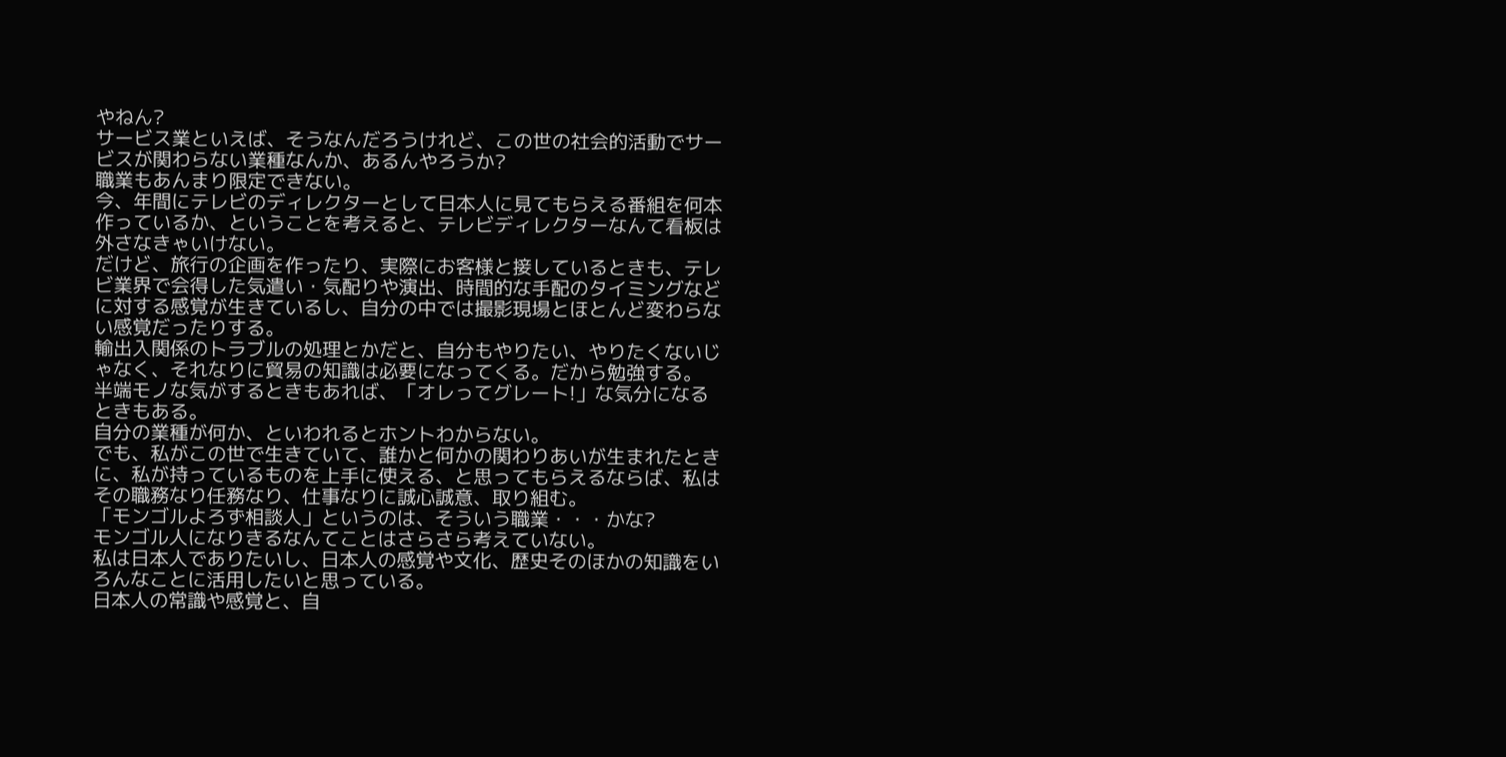やねん?
サービス業といえば、そうなんだろうけれど、この世の社会的活動でサービスが関わらない業種なんか、あるんやろうか?
職業もあんまり限定できない。
今、年間にテレビのディレクターとして日本人に見てもらえる番組を何本作っているか、ということを考えると、テレビディレクターなんて看板は外さなきゃいけない。
だけど、旅行の企画を作ったり、実際にお客様と接しているときも、テレビ業界で会得した気遣い・気配りや演出、時間的な手配のタイミングなどに対する感覚が生きているし、自分の中では撮影現場とほとんど変わらない感覚だったりする。
輸出入関係のトラブルの処理とかだと、自分もやりたい、やりたくないじゃなく、それなりに貿易の知識は必要になってくる。だから勉強する。
半端モノな気がするときもあれば、「オレってグレート!」な気分になるときもある。
自分の業種が何か、といわれるとホントわからない。
でも、私がこの世で生きていて、誰かと何かの関わりあいが生まれたときに、私が持っているものを上手に使える、と思ってもらえるならば、私はその職務なり任務なり、仕事なりに誠心誠意、取り組む。
「モンゴルよろず相談人」というのは、そういう職業・・・かな?
モンゴル人になりきるなんてことはさらさら考えていない。
私は日本人でありたいし、日本人の感覚や文化、歴史そのほかの知識をいろんなことに活用したいと思っている。
日本人の常識や感覚と、自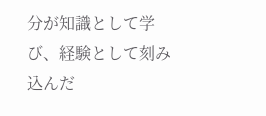分が知識として学び、経験として刻み込んだ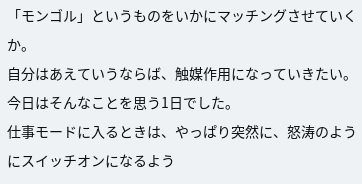「モンゴル」というものをいかにマッチングさせていくか。
自分はあえていうならば、触媒作用になっていきたい。
今日はそんなことを思う1日でした。
仕事モードに入るときは、やっぱり突然に、怒涛のようにスイッチオンになるよう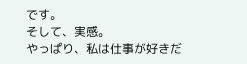です。
そして、実感。
やっぱり、私は仕事が好きだ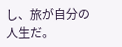し、旅が自分の人生だ。